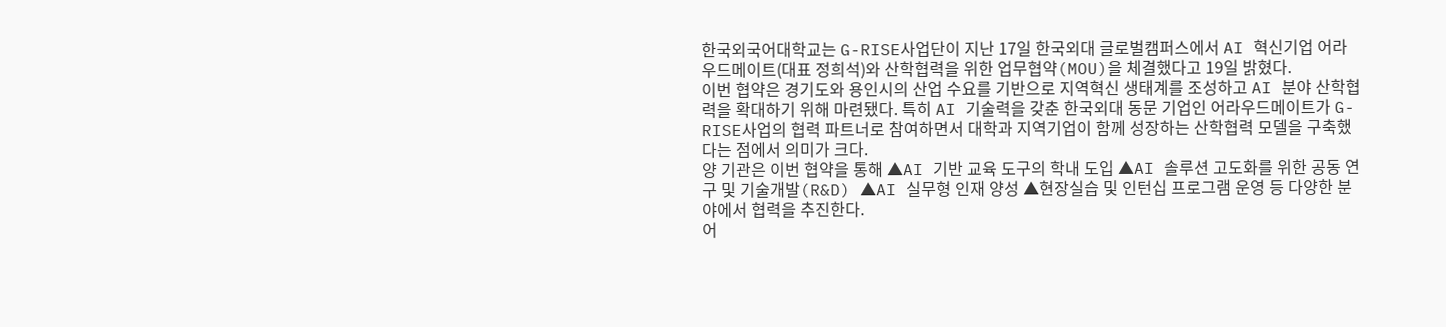한국외국어대학교는 G-RISE사업단이 지난 17일 한국외대 글로벌캠퍼스에서 AI 혁신기업 어라우드메이트(대표 정희석)와 산학협력을 위한 업무협약(MOU)을 체결했다고 19일 밝혔다.
이번 협약은 경기도와 용인시의 산업 수요를 기반으로 지역혁신 생태계를 조성하고 AI 분야 산학협력을 확대하기 위해 마련됐다. 특히 AI 기술력을 갖춘 한국외대 동문 기업인 어라우드메이트가 G-RISE사업의 협력 파트너로 참여하면서 대학과 지역기업이 함께 성장하는 산학협력 모델을 구축했다는 점에서 의미가 크다.
양 기관은 이번 협약을 통해 ▲AI 기반 교육 도구의 학내 도입 ▲AI 솔루션 고도화를 위한 공동 연구 및 기술개발(R&D) ▲AI 실무형 인재 양성 ▲현장실습 및 인턴십 프로그램 운영 등 다양한 분야에서 협력을 추진한다.
어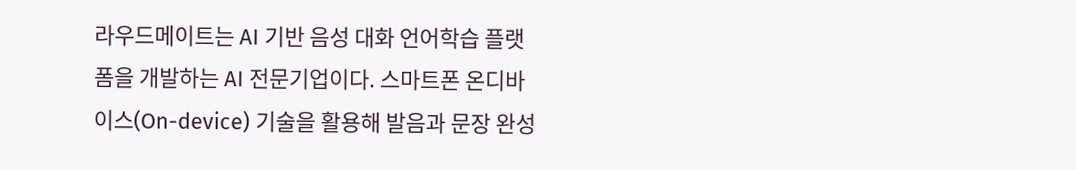라우드메이트는 AI 기반 음성 대화 언어학습 플랫폼을 개발하는 AI 전문기업이다. 스마트폰 온디바이스(On-device) 기술을 활용해 발음과 문장 완성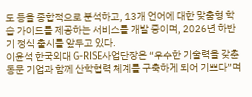도 등을 종합적으로 분석하고, 13개 언어에 대한 맞춤형 학습 가이드를 제공하는 서비스를 개발 중이며, 2026년 하반기 정식 출시를 앞두고 있다.
이윤석 한국외대 G-RISE사업단장은 “우수한 기술력을 갖춘 동문 기업과 함께 산학협력 체계를 구축하게 되어 기쁘다”며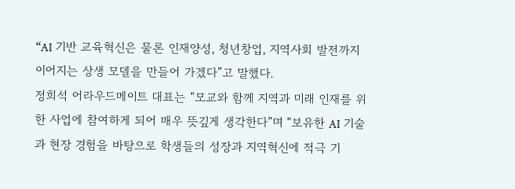“AI 기반 교육혁신은 물론 인재양성, 청년창업, 지역사회 발전까지 이어지는 상생 모델을 만들어 가겠다”고 말했다.
정희석 어라우드메이트 대표는 “모교와 함께 지역과 미래 인재를 위한 사업에 참여하게 되어 매우 뜻깊게 생각한다”며 “보유한 AI 기술과 현장 경험을 바탕으로 학생들의 성장과 지역혁신에 적극 기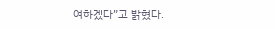여하겠다”고 밝혔다.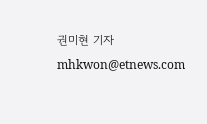권미현 기자 mhkwon@etnews.com